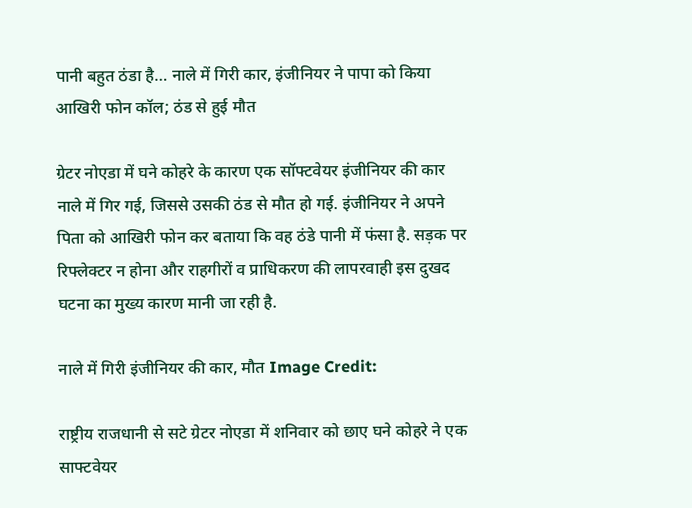पानी बहुत ठंडा है… नाले में गिरी कार, इंजीनियर ने पापा को किया आखिरी फोन कॉल; ठंड से हुई मौत

ग्रेटर नोएडा में घने कोहरे के कारण एक सॉफ्टवेयर इंजीनियर की कार नाले में गिर गई, जिससे उसकी ठंड से मौत हो गई. इंजीनियर ने अपने पिता को आखिरी फोन कर बताया कि वह ठंडे पानी में फंसा है. सड़क पर रिफ्लेक्टर न होना और राहगीरों व प्राधिकरण की लापरवाही इस दुखद घटना का मुख्य कारण मानी जा रही है.

नाले में गिरी इंजीनियर की कार, मौत Image Credit:

राष्ट्रीय राजधानी से सटे ग्रेटर नोएडा में शनिवार को छाए घने कोहरे ने एक साफ्टवेयर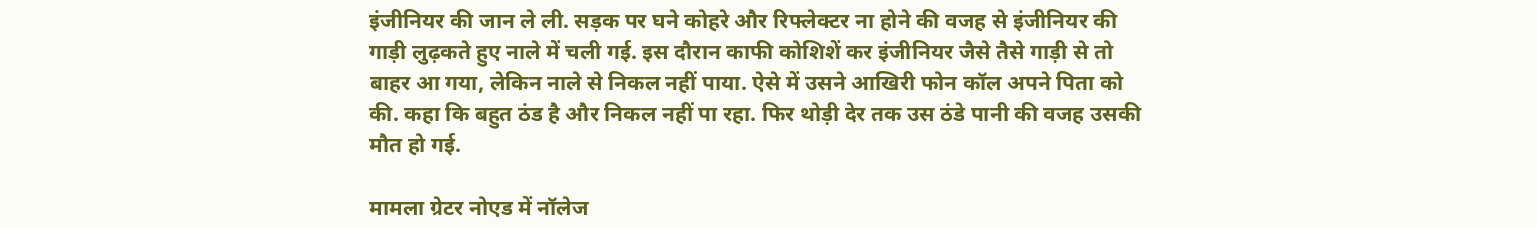इंजीनियर की जान ले ली. सड़क पर घने कोहरे और रिफ्लेक्टर ना होने की वजह से इंजीनियर की गाड़ी लुढ़कते हुए नाले में चली गई. इस दौरान काफी कोशिशें कर इंजीनियर जैसे तैसे गाड़ी से तो बाहर आ गया, लेकिन नाले से निकल नहीं पाया. ऐसे में उसने आखिरी फोन कॉल अपने पिता को की. कहा कि बहुत ठंड है और निकल नहीं पा रहा. फिर थोड़ी देर तक उस ठंडे पानी की वजह उसकी मौत हो गई.

मामला ग्रेटर नोएड में नॉलेज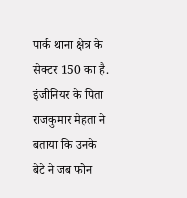पार्क थाना क्षेत्र के सेक्टर 150 का है. इंजीनियर के पिता राजकुमार मेहता ने बताया कि उनके बेटे ने जब फोन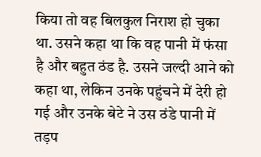किया तो वह बिलकुल निराश हो चुका था. उसने कहा था कि वह पानी में फंसा है और बहुत ठंड है. उसने जल्दी आने को कहा था, लेकिन उनके पहुंचने में देरी हो गई और उनके बेटे ने उस ठंडे पानी में तड़प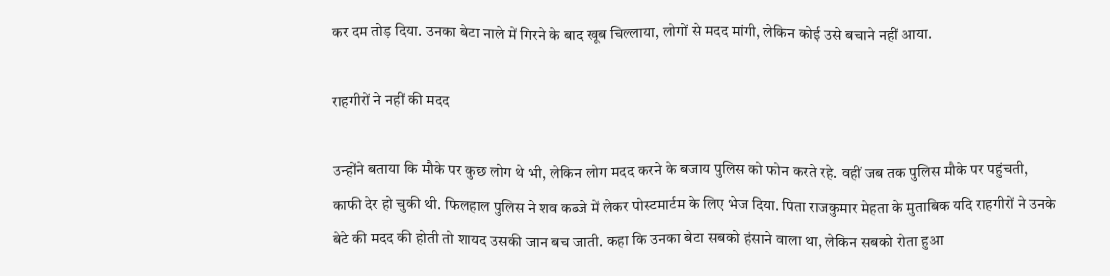कर दम तोड़ दिया. उनका बेटा नाले में गिरने के बाद खूब चिल्लाया, लोगों से मदद मांगी, लेकिन कोई उसे बचाने नहीं आया.

राहगीरों ने नहीं की मदद

उन्होंने बताया कि मौके पर कुछ लोग थे भी, लेकिन लोग मदद करने के बजाय पुलिस को फोन करते रहे. वहीं जब तक पुलिस मौके पर पहुंचती, काफी देर हो चुकी थी. फिलहाल पुलिस ने शव कब्जे में लेकर पोस्टमार्टम के लिए भेज दिया. पिता राजकुमार मेहता के मुताबिक यदि राहगीरों ने उनके बेटे की मदद की होती तो शायद उसकी जान बच जाती. कहा कि उनका बेटा सबको हंसाने वाला था, लेकिन सबको रोता हुआ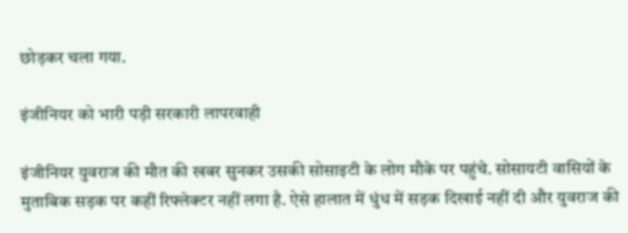छोड़कर चला गया.

इंजीनियर को भारी पड़ी सरकारी लापरवाही

इंजीनियर युवराज की मौत की खबर सुनकर उसकी सोसाइटी के लोग मौके पर पहुंचे. सोसायटी वासियों के मुताबिक सड़क पर कहीं रिफ्लेक्टर नहीं लगा है. ऐसे हालात में धुंध में सड़क दिखाई नहीं दी और युवराज की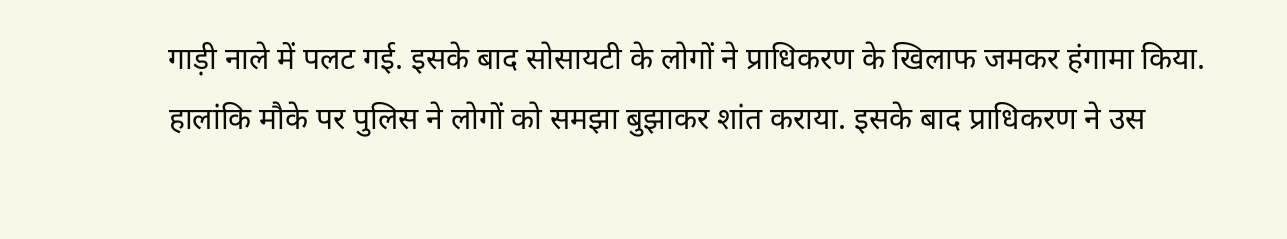गाड़ी नाले में पलट गई. इसके बाद सोसायटी के लोगों ने प्राधिकरण के खिलाफ जमकर हंगामा किया. हालांकि मौके पर पुलिस ने लोगों को समझा बुझाकर शांत कराया. इसके बाद प्राधिकरण ने उस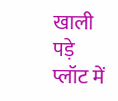खाली पड़े प्लॉट में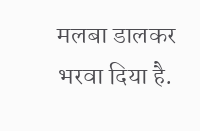मलबा डालकर भरवा दिया है.